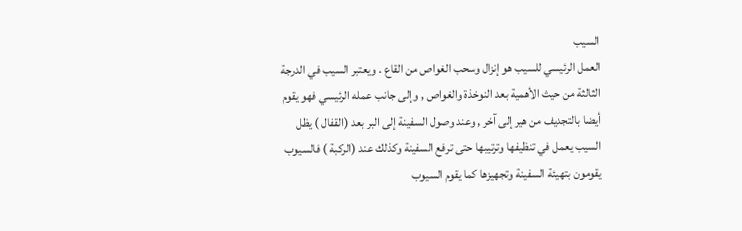السيب
العمل الرئيسي للسيب هو إنزال وسحب الغواص من القاع . ويعتبر السيب في الدرجة
الثالثة من حيث الأهمية بعد النوخذة والغواص , وإلى جانب عمله الرئيسي فهو يقوم
أيضا بالتجديف من هير إلى آخر , وعند وصول السفينة إلى البر بعد (القفال ) يظل
السيب يعمل في تنظيفها وترتيبها حتى ترفع السفينة وكذلك عند (الركبة ) فالسيوب
يقومون بتهيئة السفينة وتجهيزها كما يقوم السيوب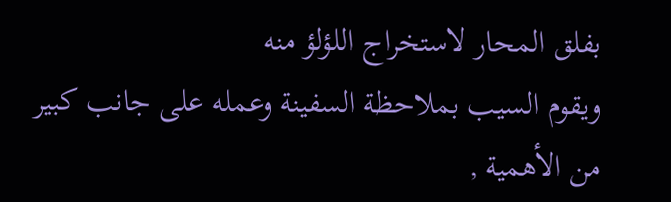بفلق المحار لاستخراج اللؤلؤ منه
ويقوم السيب بملاحظة السفينة وعمله على جانب كبير من الأهمية ,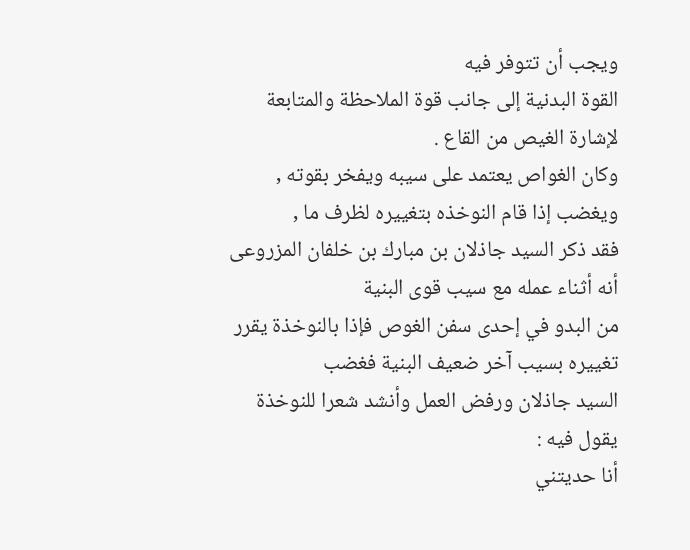ويجب أن تتوفر فيه
القوة البدنية إلى جانب قوة الملاحظة والمتابعة لإشارة الغيص من القاع .
وكان الغواص يعتمد على سيبه ويفخر بقوته , ويغضب إذا قام النوخذه بتغييره لظرف ما ,
فقد ذكر السيد جاذلان بن مبارك بن خلفان المزروعى أنه أثناء عمله مع سيب قوى البنية
من البدو في إحدى سفن الغوص فإذا بالنوخذة يقرر تغييره بسيب آخر ضعيف البنية فغضب
السيد جاذلان ورفض العمل وأنشد شعرا للنوخذة يقول فيه :
أنا حديتني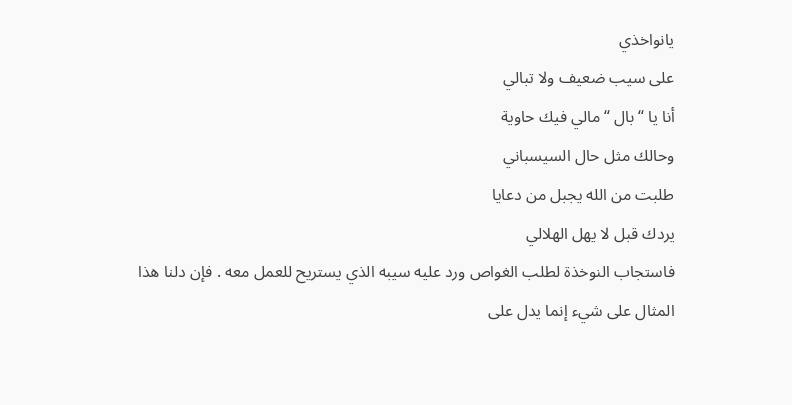يانواخذي
على سيب ضعيف ولا تبالي
أنا يا “بال “مالي فيك حاوية
وحالك مثل حال السيسباني
طلبت من الله يجبل من دعايا
يردك قبل لا يهل الهلالي
فاستجاب النوخذة لطلب الغواص ورد عليه سيبه الذي يستريح للعمل معه . فإن دلنا هذا
المثال على شيء إنما يدل على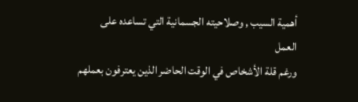أهمية السيب , وصلاحيته الجسمانية التي تساعده على
العمل
ورغم قلة الأشخاص في الوقت الحاضر الذين يعترفون بعملهم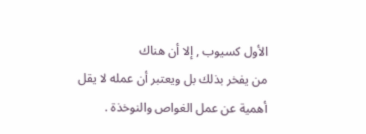الأول كسيوب , إلا أن هناك
من يفخر بذلك بل ويعتبر أن عمله لا يقل أهمية عن عمل الغواص والنوخذة .